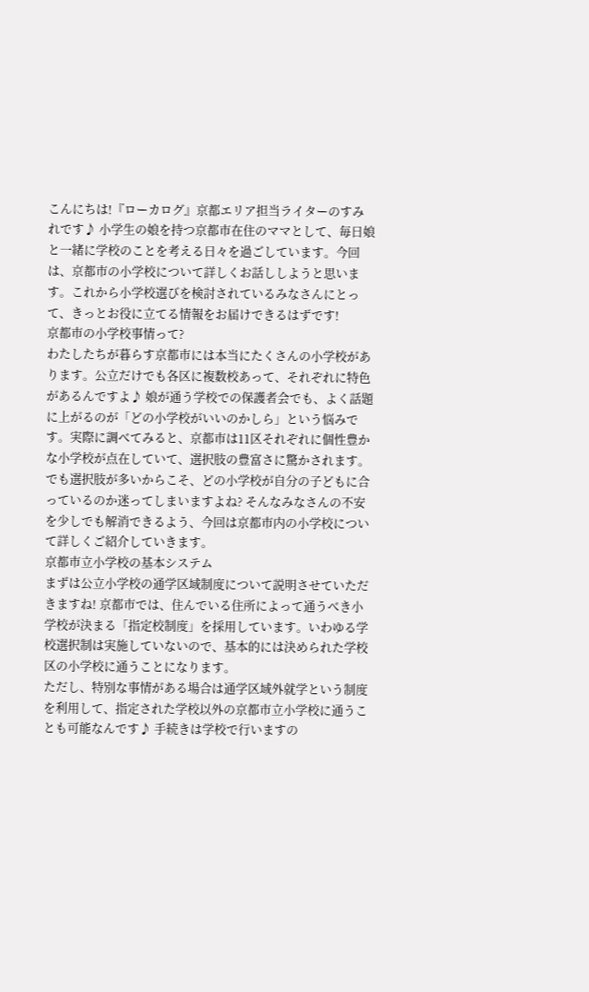こんにちは!『ローカログ』京都エリア担当ライターのすみれです♪ 小学生の娘を持つ京都市在住のママとして、毎日娘と一緒に学校のことを考える日々を過ごしています。今回は、京都市の小学校について詳しくお話ししようと思います。これから小学校選びを検討されているみなさんにとって、きっとお役に立てる情報をお届けできるはずです!
京都市の小学校事情って?
わたしたちが暮らす京都市には本当にたくさんの小学校があります。公立だけでも各区に複数校あって、それぞれに特色があるんですよ♪ 娘が通う学校での保護者会でも、よく話題に上がるのが「どの小学校がいいのかしら」という悩みです。実際に調べてみると、京都市は11区それぞれに個性豊かな小学校が点在していて、選択肢の豊富さに驚かされます。
でも選択肢が多いからこそ、どの小学校が自分の子どもに合っているのか迷ってしまいますよね? そんなみなさんの不安を少しでも解消できるよう、今回は京都市内の小学校について詳しくご紹介していきます。
京都市立小学校の基本システム
まずは公立小学校の通学区域制度について説明させていただきますね! 京都市では、住んでいる住所によって通うべき小学校が決まる「指定校制度」を採用しています。いわゆる学校選択制は実施していないので、基本的には決められた学校区の小学校に通うことになります。
ただし、特別な事情がある場合は通学区域外就学という制度を利用して、指定された学校以外の京都市立小学校に通うことも可能なんです♪ 手続きは学校で行いますの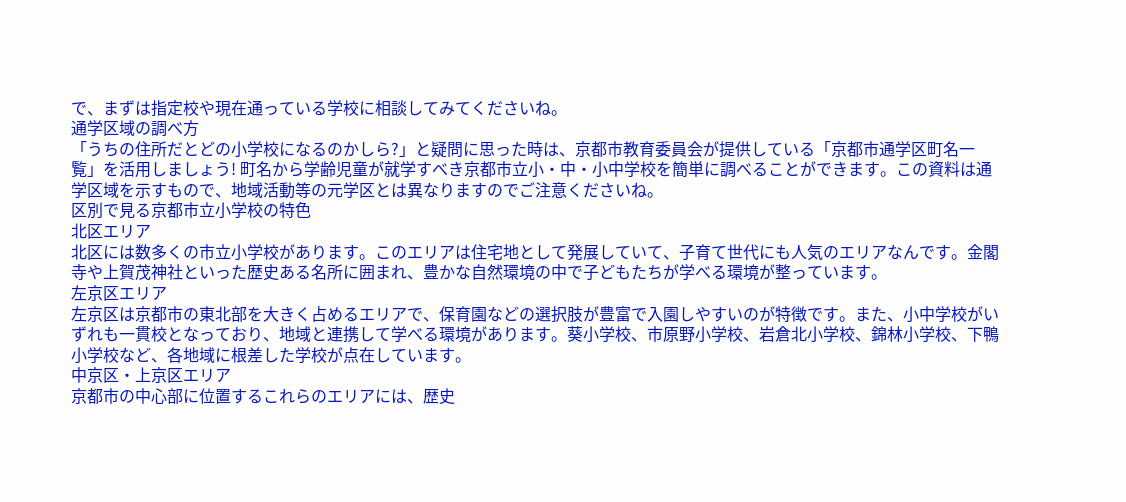で、まずは指定校や現在通っている学校に相談してみてくださいね。
通学区域の調べ方
「うちの住所だとどの小学校になるのかしら?」と疑問に思った時は、京都市教育委員会が提供している「京都市通学区町名一覧」を活用しましょう! 町名から学齢児童が就学すべき京都市立小・中・小中学校を簡単に調べることができます。この資料は通学区域を示すもので、地域活動等の元学区とは異なりますのでご注意くださいね。
区別で見る京都市立小学校の特色
北区エリア
北区には数多くの市立小学校があります。このエリアは住宅地として発展していて、子育て世代にも人気のエリアなんです。金閣寺や上賀茂神社といった歴史ある名所に囲まれ、豊かな自然環境の中で子どもたちが学べる環境が整っています。
左京区エリア
左京区は京都市の東北部を大きく占めるエリアで、保育園などの選択肢が豊富で入園しやすいのが特徴です。また、小中学校がいずれも一貫校となっており、地域と連携して学べる環境があります。葵小学校、市原野小学校、岩倉北小学校、錦林小学校、下鴨小学校など、各地域に根差した学校が点在しています。
中京区・上京区エリア
京都市の中心部に位置するこれらのエリアには、歴史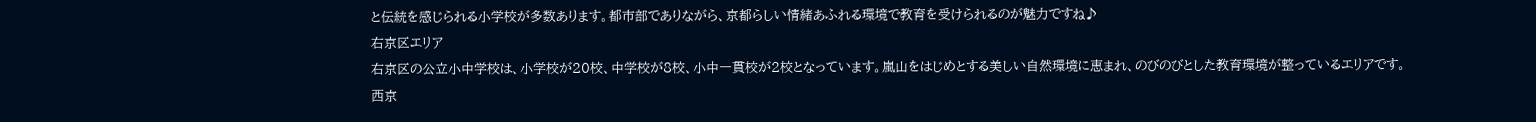と伝統を感じられる小学校が多数あります。都市部でありながら、京都らしい情緒あふれる環境で教育を受けられるのが魅力ですね♪
右京区エリア
右京区の公立小中学校は、小学校が20校、中学校が8校、小中一貫校が2校となっています。嵐山をはじめとする美しい自然環境に恵まれ、のびのびとした教育環境が整っているエリアです。
西京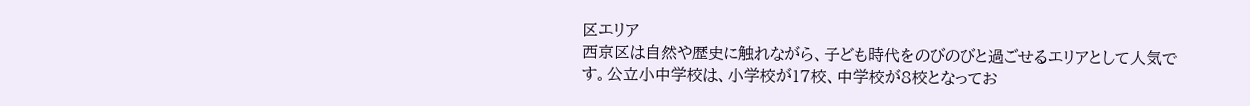区エリア
西京区は自然や歴史に触れながら、子ども時代をのびのびと過ごせるエリアとして人気です。公立小中学校は、小学校が17校、中学校が8校となってお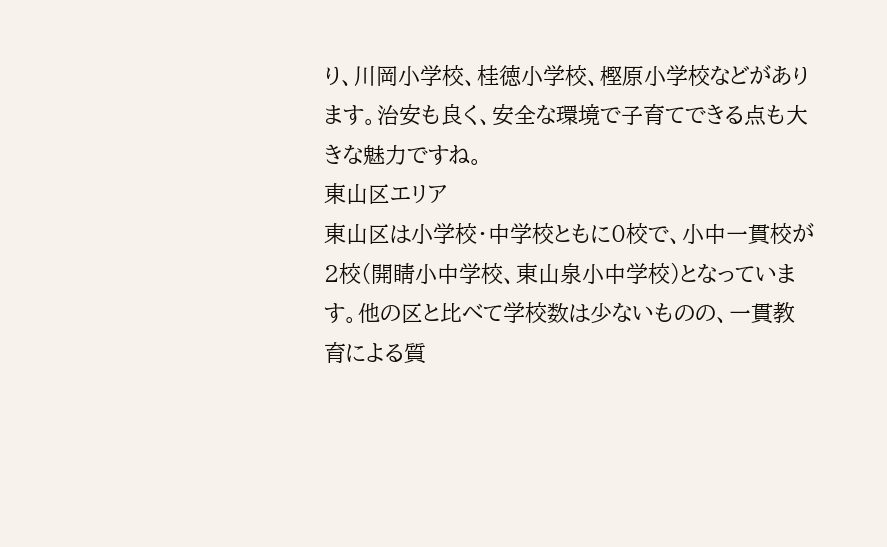り、川岡小学校、桂徳小学校、樫原小学校などがあります。治安も良く、安全な環境で子育てできる点も大きな魅力ですね。
東山区エリア
東山区は小学校・中学校ともに0校で、小中一貫校が2校(開睛小中学校、東山泉小中学校)となっています。他の区と比べて学校数は少ないものの、一貫教育による質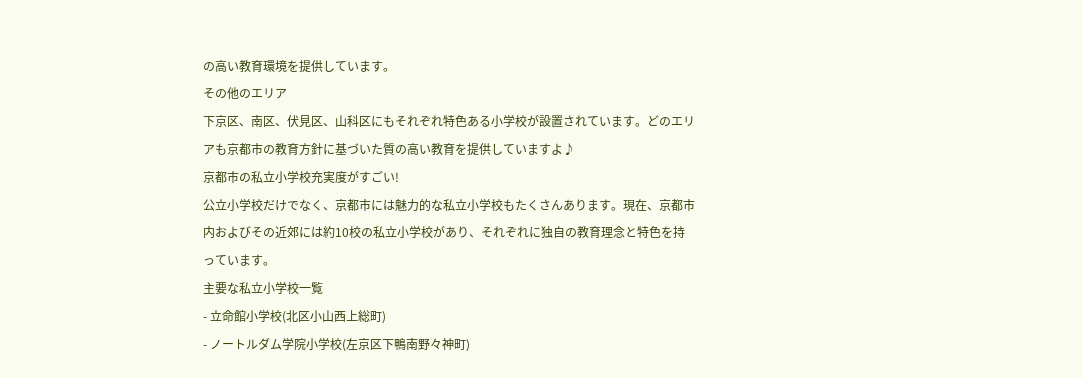の高い教育環境を提供しています。
その他のエリア
下京区、南区、伏見区、山科区にもそれぞれ特色ある小学校が設置されています。どのエリアも京都市の教育方針に基づいた質の高い教育を提供していますよ♪
京都市の私立小学校充実度がすごい!
公立小学校だけでなく、京都市には魅力的な私立小学校もたくさんあります。現在、京都市内およびその近郊には約10校の私立小学校があり、それぞれに独自の教育理念と特色を持っています。
主要な私立小学校一覧
- 立命館小学校(北区小山西上総町)
- ノートルダム学院小学校(左京区下鴨南野々神町)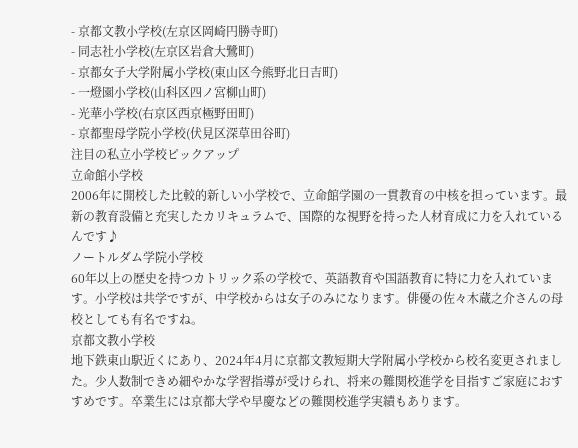- 京都文教小学校(左京区岡崎円勝寺町)
- 同志社小学校(左京区岩倉大鷺町)
- 京都女子大学附属小学校(東山区今熊野北日吉町)
- 一燈園小学校(山科区四ノ宮柳山町)
- 光華小学校(右京区西京極野田町)
- 京都聖母学院小学校(伏見区深草田谷町)
注目の私立小学校ピックアップ
立命館小学校
2006年に開校した比較的新しい小学校で、立命館学園の一貫教育の中核を担っています。最新の教育設備と充実したカリキュラムで、国際的な視野を持った人材育成に力を入れているんです♪
ノートルダム学院小学校
60年以上の歴史を持つカトリック系の学校で、英語教育や国語教育に特に力を入れています。小学校は共学ですが、中学校からは女子のみになります。俳優の佐々木蔵之介さんの母校としても有名ですね。
京都文教小学校
地下鉄東山駅近くにあり、2024年4月に京都文教短期大学附属小学校から校名変更されました。少人数制できめ細やかな学習指導が受けられ、将来の難関校進学を目指すご家庭におすすめです。卒業生には京都大学や早慶などの難関校進学実績もあります。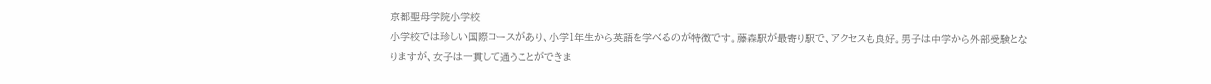京都聖母学院小学校
小学校では珍しい国際コースがあり、小学1年生から英語を学べるのが特徴です。藤森駅が最寄り駅で、アクセスも良好。男子は中学から外部受験となりますが、女子は一貫して通うことができま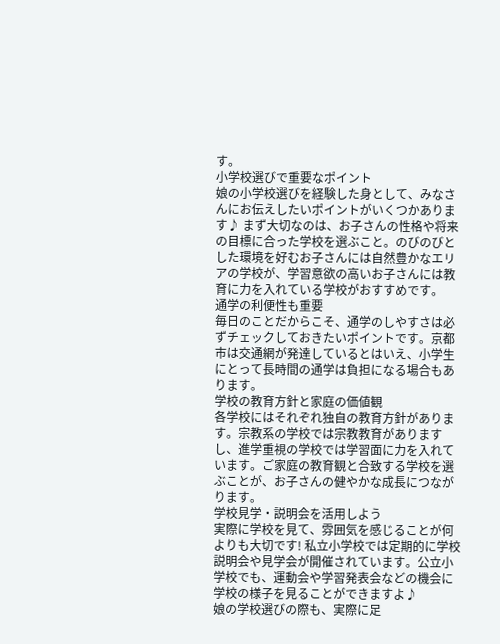す。
小学校選びで重要なポイント
娘の小学校選びを経験した身として、みなさんにお伝えしたいポイントがいくつかあります♪ まず大切なのは、お子さんの性格や将来の目標に合った学校を選ぶこと。のびのびとした環境を好むお子さんには自然豊かなエリアの学校が、学習意欲の高いお子さんには教育に力を入れている学校がおすすめです。
通学の利便性も重要
毎日のことだからこそ、通学のしやすさは必ずチェックしておきたいポイントです。京都市は交通網が発達しているとはいえ、小学生にとって長時間の通学は負担になる場合もあります。
学校の教育方針と家庭の価値観
各学校にはそれぞれ独自の教育方針があります。宗教系の学校では宗教教育がありますし、進学重視の学校では学習面に力を入れています。ご家庭の教育観と合致する学校を選ぶことが、お子さんの健やかな成長につながります。
学校見学・説明会を活用しよう
実際に学校を見て、雰囲気を感じることが何よりも大切です! 私立小学校では定期的に学校説明会や見学会が開催されています。公立小学校でも、運動会や学習発表会などの機会に学校の様子を見ることができますよ♪
娘の学校選びの際も、実際に足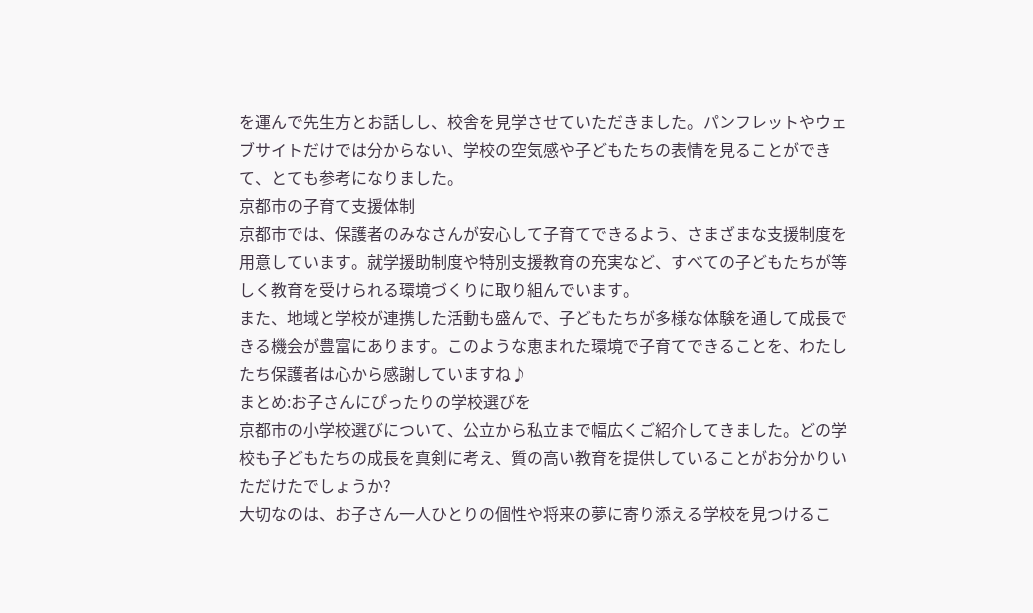を運んで先生方とお話しし、校舎を見学させていただきました。パンフレットやウェブサイトだけでは分からない、学校の空気感や子どもたちの表情を見ることができて、とても参考になりました。
京都市の子育て支援体制
京都市では、保護者のみなさんが安心して子育てできるよう、さまざまな支援制度を用意しています。就学援助制度や特別支援教育の充実など、すべての子どもたちが等しく教育を受けられる環境づくりに取り組んでいます。
また、地域と学校が連携した活動も盛んで、子どもたちが多様な体験を通して成長できる機会が豊富にあります。このような恵まれた環境で子育てできることを、わたしたち保護者は心から感謝していますね♪
まとめ:お子さんにぴったりの学校選びを
京都市の小学校選びについて、公立から私立まで幅広くご紹介してきました。どの学校も子どもたちの成長を真剣に考え、質の高い教育を提供していることがお分かりいただけたでしょうか?
大切なのは、お子さん一人ひとりの個性や将来の夢に寄り添える学校を見つけるこ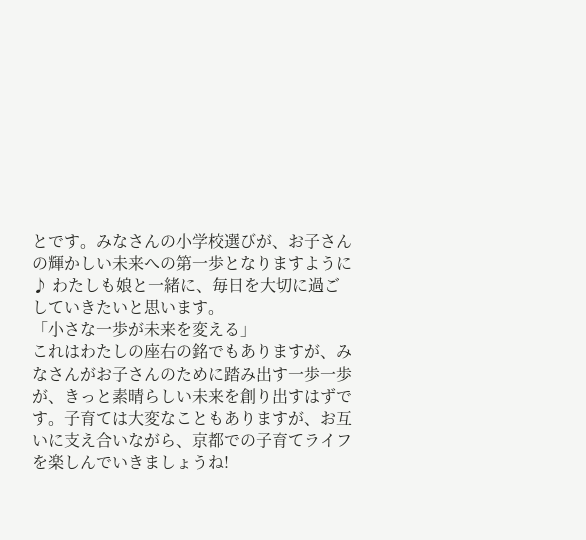とです。みなさんの小学校選びが、お子さんの輝かしい未来への第一歩となりますように♪ わたしも娘と一緒に、毎日を大切に過ごしていきたいと思います。
「小さな一歩が未来を変える」
これはわたしの座右の銘でもありますが、みなさんがお子さんのために踏み出す一歩一歩が、きっと素晴らしい未来を創り出すはずです。子育ては大変なこともありますが、お互いに支え合いながら、京都での子育てライフを楽しんでいきましょうね!